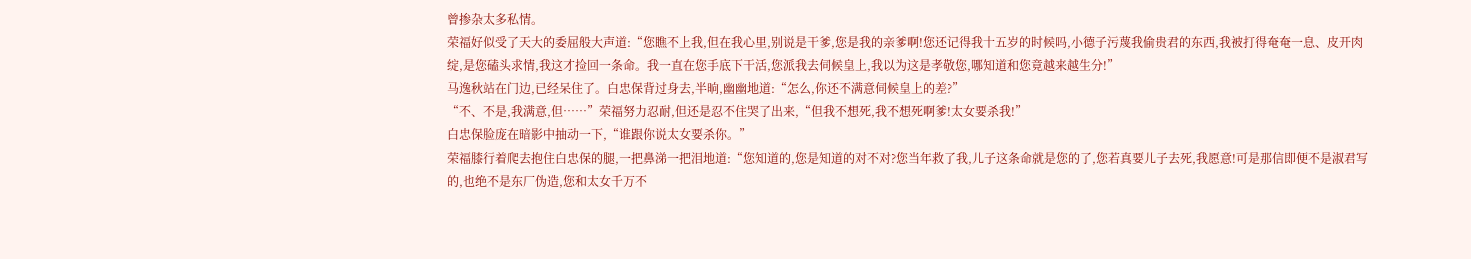曾掺杂太多私情。
荣福好似受了天大的委屈般大声道:“您瞧不上我,但在我心里,别说是干爹,您是我的亲爹啊!您还记得我十五岁的时候吗,小德子污蔑我偷贵君的东西,我被打得奄奄一息、皮开肉绽,是您磕头求情,我这才捡回一条命。我一直在您手底下干活,您派我去伺候皇上,我以为这是孝敬您,哪知道和您竟越来越生分!”
马逸秋站在门边,已经呆住了。白忠保背过身去,半晌,幽幽地道:“怎么,你还不满意伺候皇上的差?”
“不、不是,我满意,但……”荣福努力忍耐,但还是忍不住哭了出来,“但我不想死,我不想死啊爹!太女要杀我!”
白忠保脸庞在暗影中抽动一下,“谁跟你说太女要杀你。”
荣福膝行着爬去抱住白忠保的腿,一把鼻涕一把泪地道:“您知道的,您是知道的对不对?您当年救了我,儿子这条命就是您的了,您若真要儿子去死,我愿意!可是那信即便不是淑君写的,也绝不是东厂伪造,您和太女千万不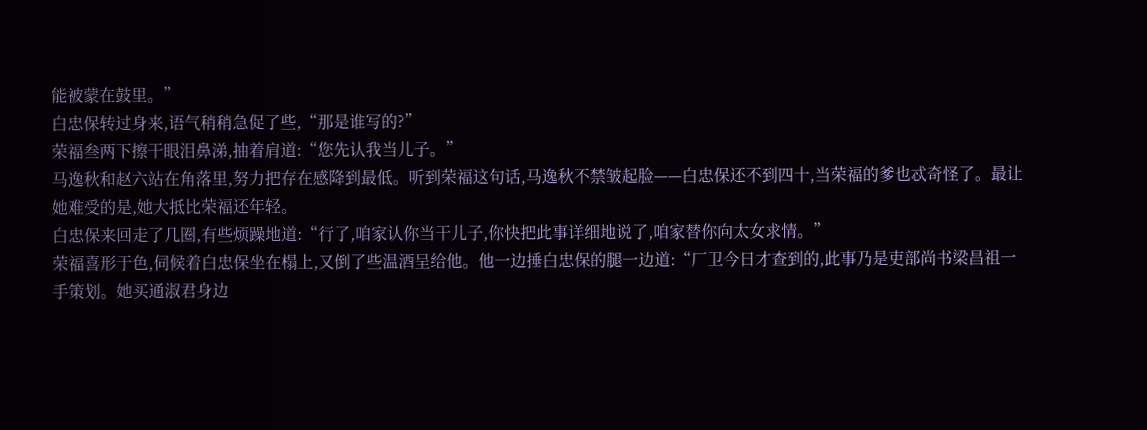能被蒙在鼓里。”
白忠保转过身来,语气稍稍急促了些,“那是谁写的?”
荣福叁两下擦干眼泪鼻涕,抽着肩道:“您先认我当儿子。”
马逸秋和赵六站在角落里,努力把存在感降到最低。听到荣福这句话,马逸秋不禁皱起脸——白忠保还不到四十,当荣福的爹也忒奇怪了。最让她难受的是,她大抵比荣福还年轻。
白忠保来回走了几圈,有些烦躁地道:“行了,咱家认你当干儿子,你快把此事详细地说了,咱家替你向太女求情。”
荣福喜形于色,伺候着白忠保坐在榻上,又倒了些温酒呈给他。他一边捶白忠保的腿一边道:“厂卫今日才查到的,此事乃是吏部尚书梁昌祖一手策划。她买通淑君身边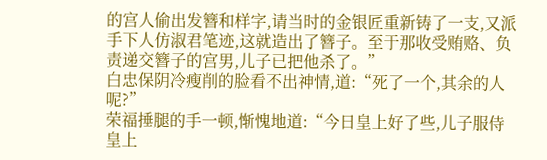的宫人偷出发簪和样字,请当时的金银匠重新铸了一支,又派手下人仿淑君笔迹,这就造出了簪子。至于那收受贿赂、负责递交簪子的宫男,儿子已把他杀了。”
白忠保阴冷瘦削的脸看不出神情,道:“死了一个,其余的人呢?”
荣福捶腿的手一顿,惭愧地道:“今日皇上好了些,儿子服侍皇上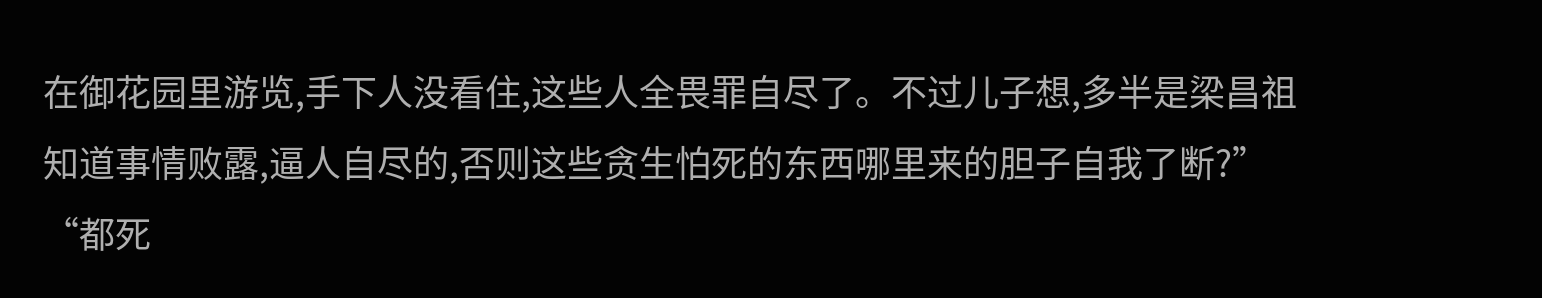在御花园里游览,手下人没看住,这些人全畏罪自尽了。不过儿子想,多半是梁昌祖知道事情败露,逼人自尽的,否则这些贪生怕死的东西哪里来的胆子自我了断?”
“都死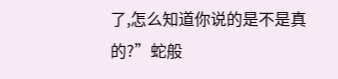了,怎么知道你说的是不是真的?”蛇般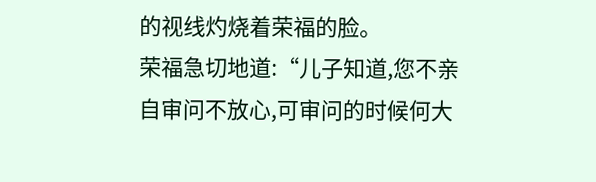的视线灼烧着荣福的脸。
荣福急切地道:“儿子知道,您不亲自审问不放心,可审问的时候何大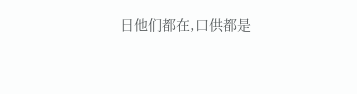日他们都在,口供都是